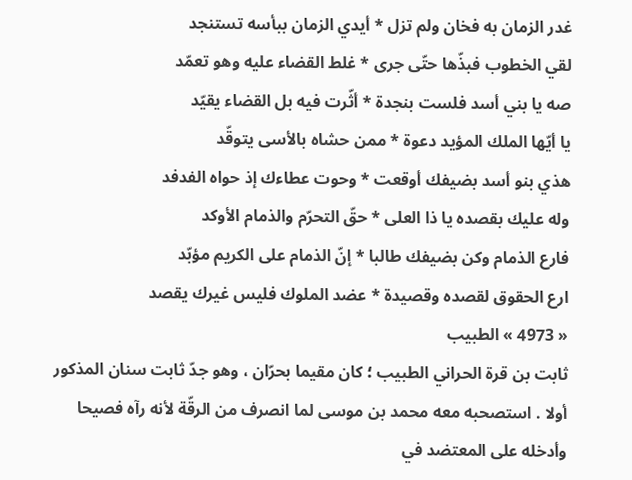غدر الزمان به فخان ولم تزل * أيدي الزمان ببأسه تستنجد
لقي الخطوب فبذّها حتّى جرى * غلط القضاء عليه وهو تعمّد
صه يا بني أسد فلست بنجدة * أثّرت فيه بل القضاء يقيّد
يا أيّها الملك المؤيد دعوة * ممن حشاه بالأسى يتوقّد
هذي بنو أسد بضيفك أوقعت * وحوت عطاءك إذ حواه الفدفد
وله عليك بقصده يا ذا العلى * حقّ التحرّم والذمام الأوكد
فارع الذمام وكن بضيفك طالبا * إنّ الذمام على الكريم مؤبّد
ارع الحقوق لقصده وقصيدة * عضد الملوك فليس غيرك يقصد
« 4973 » الطبيب
ثابت بن قرة الحراني الطبيب ؛ كان مقيما بحرّان ، وهو جدّ ثابت سنان المذكور أولا . استصحبه معه محمد بن موسى لما انصرف من الرقّة لأنه رآه فصيحا وأدخله على المعتضد في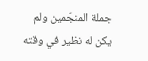جملة المنجّمين ولم يكن له نظير في وقته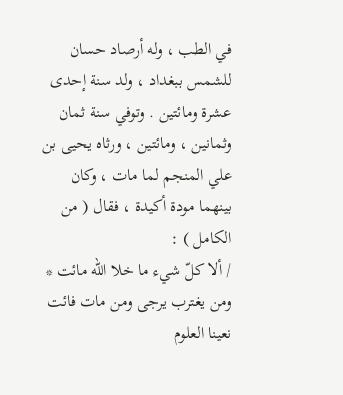في الطب ، وله أرصاد حسان للشمس ببغداد ، ولد سنة إحدى عشرة ومائتين . وتوفي سنة ثمان وثمانين ، ومائتين ، ورثاه يحيى بن علي المنجم لما مات ، وكان بينهما مودة أكيدة ، فقال ( من الكامل ) :
/ ألا كلّ شيء ما خلا اللّه مائت * ومن يغترب يرجى ومن مات فائت
نعينا العلوم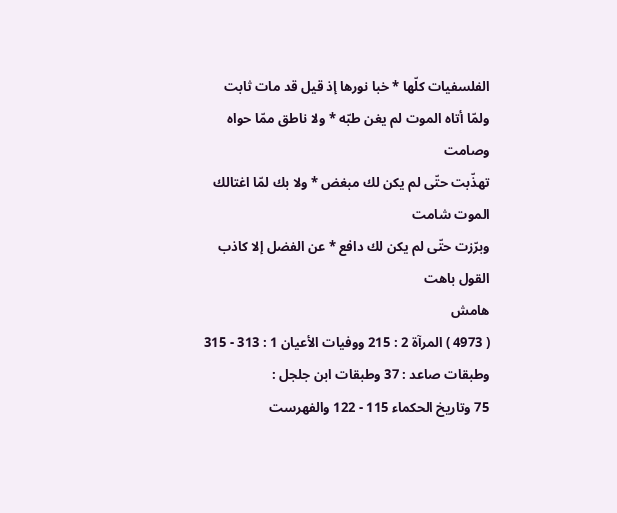الفلسفيات كلّها * خبا نورها إذ قيل قد مات ثابت
ولمّا أتاه الموت لم يغن طبّه * ولا ناطق ممّا حواه وصامت
تهذّبت حتّى لم يكن لك مبغض * ولا بك لمّا اغتالك الموت شامت
وبرّزت حتّى لم يكن لك دافع * عن الفضل إلا كاذب القول باهت
هامش
( 4973 ) المرآة 2 : 215 ووفيات الأعيان 1 : 313 - 315 وطبقات صاعد : 37 وطبقات ابن جلجل :
75 وتاريخ الحكماء 115 - 122 والفهرست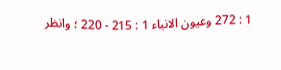1 : 272 وعيون الانباء 1 : 215 - 220 ؛ وانظر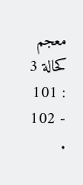معجم كحالة 3 : 101 - 102 .